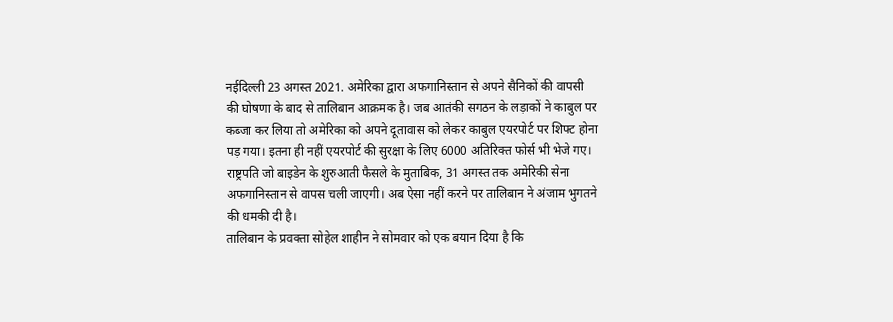नईदिल्ली 23 अगस्त 2021. अमेरिका द्वारा अफगानिस्तान से अपने सैनिकों की वापसी की घोषणा के बाद से तालिबान आक्रमक है। जब आतंकी सगठन के लड़ाकों ने काबुल पर कब्जा कर लिया तो अमेरिका को अपने दूतावास को लेकर काबुल एयरपोर्ट पर शिफ्ट होना पड़ गया। इतना ही नहीं एयरपोर्ट की सुरक्षा के लिए 6000 अतिरिक्त फोर्स भी भेजे गए। राष्ट्रपति जो बाइडेन के शुरुआती फैसले के मुताबिक, 31 अगस्त तक अमेरिकी सेना अफगानिस्तान से वापस चली जाएगी। अब ऐसा नहीं करने पर तालिबान ने अंजाम भुगतने की धमकी दी है।
तालिबान के प्रवक्ता सोहेल शाहीन ने सोमवार को एक बयान दिया है कि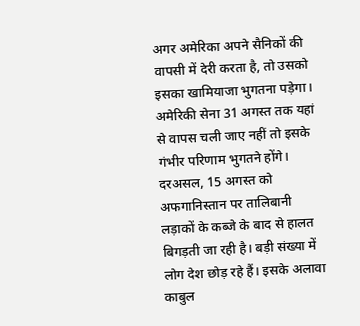अगर अमेरिका अपने सैनिकों की वापसी में देरी करता है, तो उसको इसका खामियाजा भुगतना पड़ेगा। अमेरिकी सेना 31 अगस्त तक यहां से वापस चली जाए नहीं तो इसके गंभीर परिणाम भुगतने होंगे।
दरअसल, 15 अगस्त को अफगानिस्तान पर तालिबानी लड़ाकों के कब्जे के बाद से हालत बिगड़ती जा रही है। बड़ी संख्या में लोग देश छोड़ रहे हैं। इसके अलावा काबुल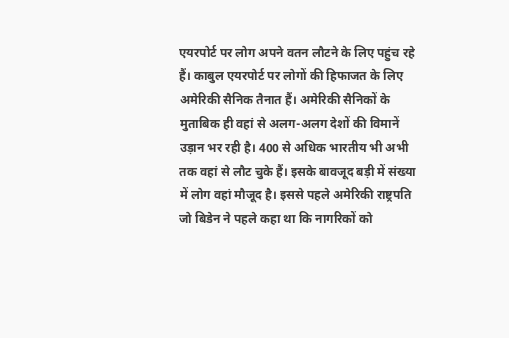एयरपोर्ट पर लोग अपने वतन लौटने के लिए पहुंच रहे हैं। काबुल एयरपोर्ट पर लोगों की हिफाजत के लिए अमेरिकी सैनिक तैनात हैं। अमेरिकी सैनिकों के मुताबिक ही वहां से अलग-अलग देशों की विमानें उड़ान भर रही है। 400 से अधिक भारतीय भी अभी तक वहां से लौट चुके हैं। इसके बावजूद बड़ी में संख्या में लोग वहां मौजूद है। इससे पहले अमेरिकी राष्ट्रपति जो बिडेन ने पहले कहा था कि नागरिकों को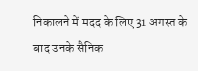निकालने में मदद के लिए 31 अगस्त के बाद उनके सैनिक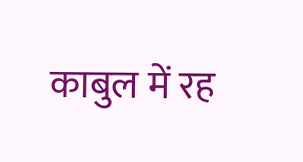काबुल में रह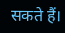सकते हैं।